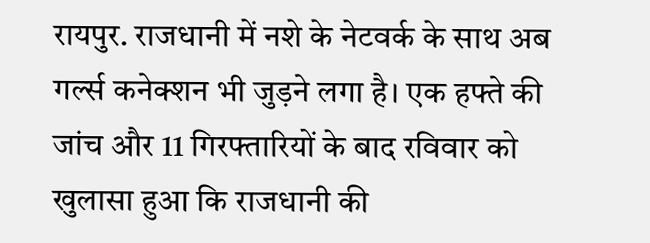रायपुर. राजधानी में नशे के नेटवर्क के साथ अब गर्ल्स कनेक्शन भी जुड़ने लगा है। एक हफ्ते की जांच और 11 गिरफ्तारियों के बाद रविवार को खुलासा हुआ कि राजधानी की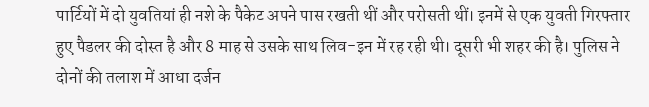पार्टियों में दो युवतियां ही नशे के पैकेट अपने पास रखती थीं और परोसती थीं। इनमें से एक युवती गिरफ्तार हुए पैडलर की दोस्त है और 8 माह से उसके साथ लिव-इन में रह रही थी। दूसरी भी शहर की है। पुलिस ने दोनों की तलाश में आधा दर्जन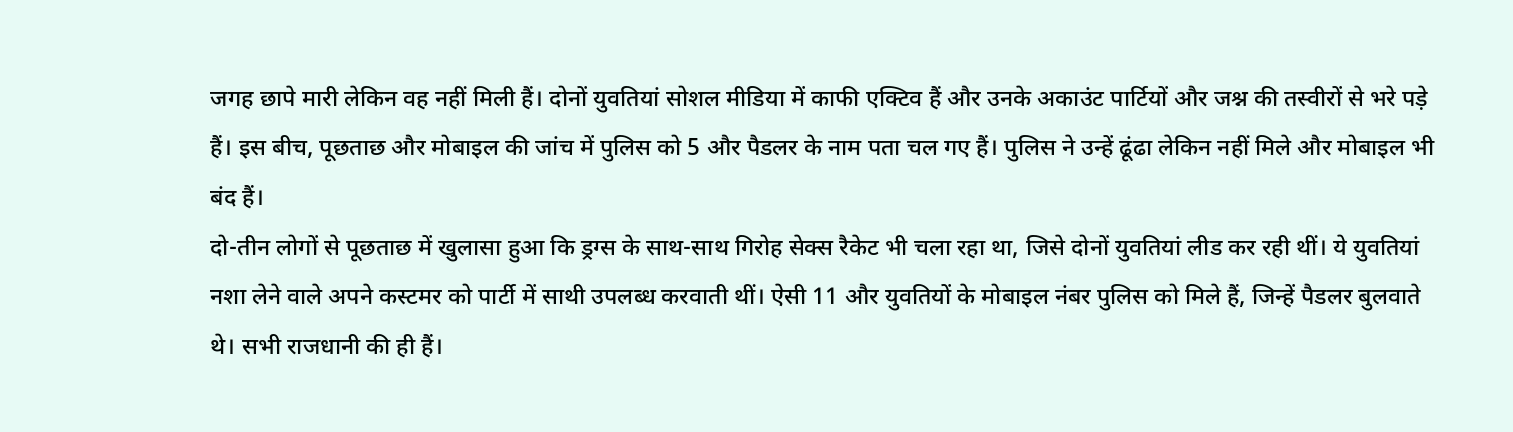जगह छापे मारी लेकिन वह नहीं मिली हैं। दोनों युवतियां सोशल मीडिया में काफी एक्टिव हैं और उनके अकाउंट पार्टियों और जश्न की तस्वीरों से भरे पड़े हैं। इस बीच, पूछताछ और मोबाइल की जांच में पुलिस को 5 और पैडलर के नाम पता चल गए हैं। पुलिस ने उन्हें ढूंढा लेकिन नहीं मिले और मोबाइल भी बंद हैं।
दो-तीन लोगों से पूछताछ में खुलासा हुआ कि ड्रग्स के साथ-साथ गिरोह सेक्स रैकेट भी चला रहा था, जिसे दोनों युवतियां लीड कर रही थीं। ये युवतियां नशा लेने वाले अपने कस्टमर को पार्टी में साथी उपलब्ध करवाती थीं। ऐसी 11 और युवतियों के मोबाइल नंबर पुलिस को मिले हैं, जिन्हें पैडलर बुलवाते थे। सभी राजधानी की ही हैं।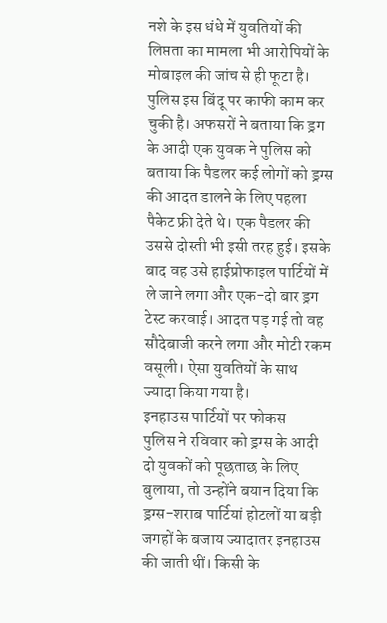नशे के इस धंधे में युवतियों की लिप्तता का मामला भी आरोपियों के मोबाइल की जांच से ही फूटा है। पुलिस इस बिंदू पर काफी काम कर चुकी है। अफसरों ने बताया कि ड्रग के आदी एक युवक ने पुलिस को बताया कि पैडलर कई लोगों को ड्रग्स की आदत डालने के लिए पहला पैकेट फ्री देते थे। एक पैडलर की उससे दोस्ती भी इसी तरह हुई। इसके बाद वह उसे हाईप्रोफाइल पार्टियों में ले जाने लगा और एक-दो बार ड्रग टेस्ट करवाई। आदत पड़ गई तो वह सौदेबाजी करने लगा और मोटी रकम वसूली। ऐसा युवतियों के साथ ज्यादा किया गया है।
इनहाउस पार्टियों पर फोकस
पुलिस ने रविवार को ड्रग्स के आदी दो युवकों को पूछताछ के लिए बुलाया, तो उन्होंने बयान दिया कि ड्रग्स-शराब पार्टियां होटलों या बड़ी जगहों के बजाय ज्यादातर इनहाउस की जाती थीं। किसी के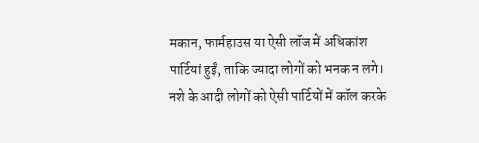मकान, फार्महाउस या ऐसी लॉज में अधिकांश पार्टियां हुईं, ताकि ज्यादा लोगों को भनक न लगे। नशे के आदी लोगों को ऐसी पार्टियों में कॉल करके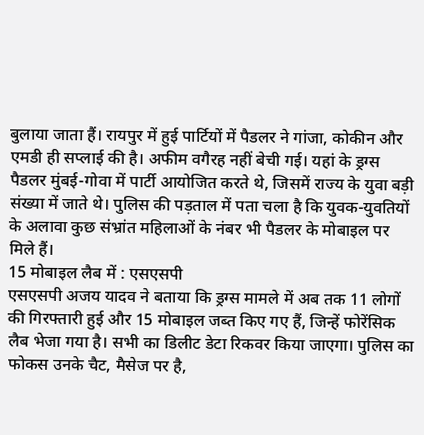बुलाया जाता हैं। रायपुर में हुई पार्टियों में पैडलर ने गांजा, कोकीन और एमडी ही सप्लाई की है। अफीम वगैरह नहीं बेची गई। यहां के ड्रग्स पैडलर मुंबई-गोवा में पार्टी आयोजित करते थे, जिसमें राज्य के युवा बड़ी संख्या में जाते थे। पुलिस की पड़ताल में पता चला है कि युवक-युवतियों के अलावा कुछ संभ्रांत महिलाओं के नंबर भी पैडलर के मोबाइल पर मिले हैं।
15 मोबाइल लैब में : एसएसपी
एसएसपी अजय यादव ने बताया कि ड्रग्स मामले में अब तक 11 लोगों की गिरफ्तारी हुई और 15 मोबाइल जब्त किए गए हैं, जिन्हें फोरेंसिक लैब भेजा गया है। सभी का डिलीट डेटा रिकवर किया जाएगा। पुलिस का फोकस उनके चैट, मैसेज पर है,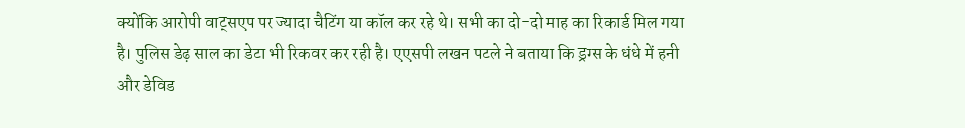क्योंकि आरोपी वाट्सएप पर ज्यादा चैटिंग या कॉल कर रहे थे। सभी का दो-दो माह का रिकार्ड मिल गया है। पुलिस डेढ़ साल का डेटा भी रिकवर कर रही है। एएसपी लखन पटले ने बताया कि ड्रग्स के धंधे में हनी और डेविड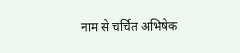नाम से चर्चित अभिषेक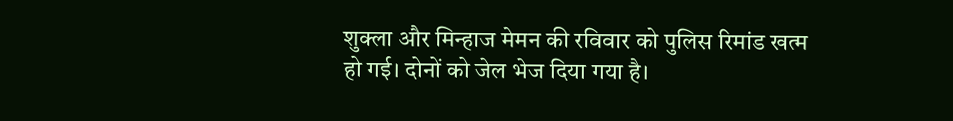शुक्ला और मिन्हाज मेमन की रविवार को पुलिस रिमांड खत्म हो गई। दोनों को जेल भेज दिया गया है।